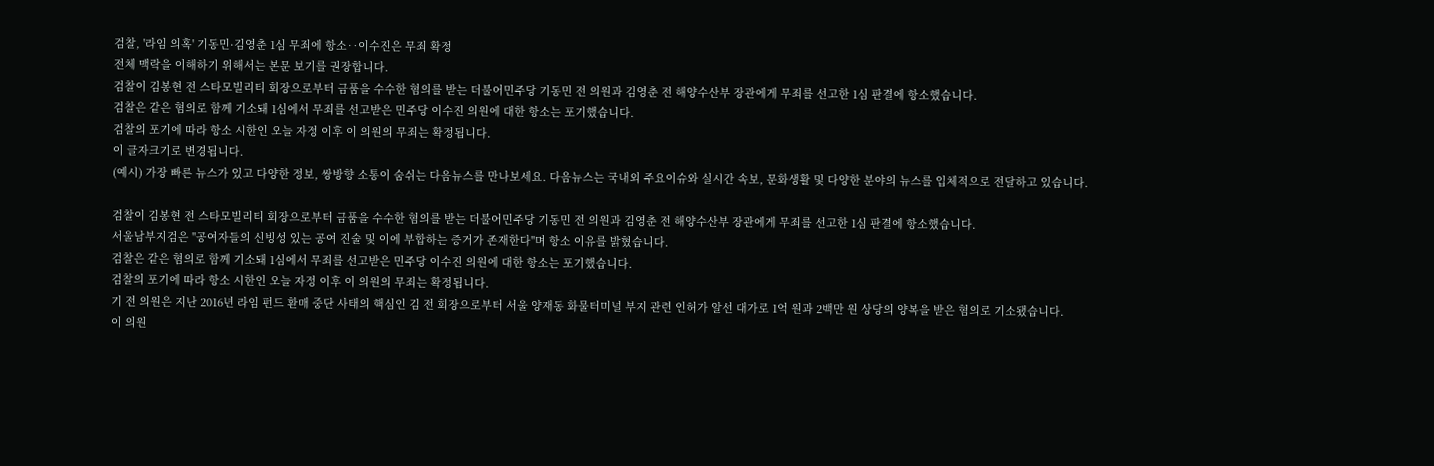검찰, '라임 의혹' 기동민·김영춘 1심 무죄에 항소‥이수진은 무죄 확정
전체 맥락을 이해하기 위해서는 본문 보기를 권장합니다.
검찰이 김봉현 전 스타모빌리티 회장으로부터 금품을 수수한 혐의를 받는 더불어민주당 기동민 전 의원과 김영춘 전 해양수산부 장관에게 무죄를 선고한 1심 판결에 항소했습니다.
검찰은 같은 혐의로 함께 기소돼 1심에서 무죄를 선고받은 민주당 이수진 의원에 대한 항소는 포기했습니다.
검찰의 포기에 따라 항소 시한인 오늘 자정 이후 이 의원의 무죄는 확정됩니다.
이 글자크기로 변경됩니다.
(예시) 가장 빠른 뉴스가 있고 다양한 정보, 쌍방향 소통이 숨쉬는 다음뉴스를 만나보세요. 다음뉴스는 국내외 주요이슈와 실시간 속보, 문화생활 및 다양한 분야의 뉴스를 입체적으로 전달하고 있습니다.

검찰이 김봉현 전 스타모빌리티 회장으로부터 금품을 수수한 혐의를 받는 더불어민주당 기동민 전 의원과 김영춘 전 해양수산부 장관에게 무죄를 선고한 1심 판결에 항소했습니다.
서울남부지검은 "공여자들의 신빙성 있는 공여 진술 및 이에 부합하는 증거가 존재한다"며 항소 이유를 밝혔습니다.
검찰은 같은 혐의로 함께 기소돼 1심에서 무죄를 선고받은 민주당 이수진 의원에 대한 항소는 포기했습니다.
검찰의 포기에 따라 항소 시한인 오늘 자정 이후 이 의원의 무죄는 확정됩니다.
기 전 의원은 지난 2016년 라임 펀드 환매 중단 사태의 핵심인 김 전 회장으로부터 서울 양재동 화물터미널 부지 관련 인허가 알선 대가로 1억 원과 2백만 원 상당의 양복을 받은 혐의로 기소됐습니다.
이 의원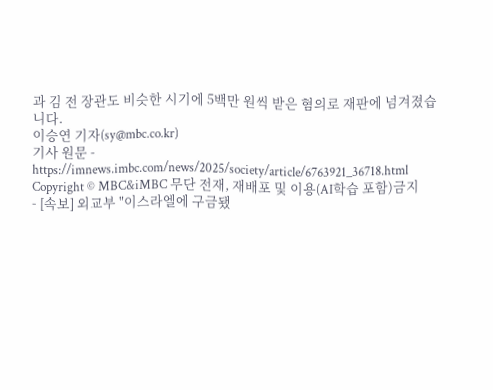과 김 전 장관도 비슷한 시기에 5백만 원씩 받은 혐의로 재판에 넘겨졌습니다.
이승연 기자(sy@mbc.co.kr)
기사 원문 - https://imnews.imbc.com/news/2025/society/article/6763921_36718.html
Copyright © MBC&iMBC 무단 전재, 재배포 및 이용(AI학습 포함)금지
- [속보] 외교부 "이스라엘에 구금됐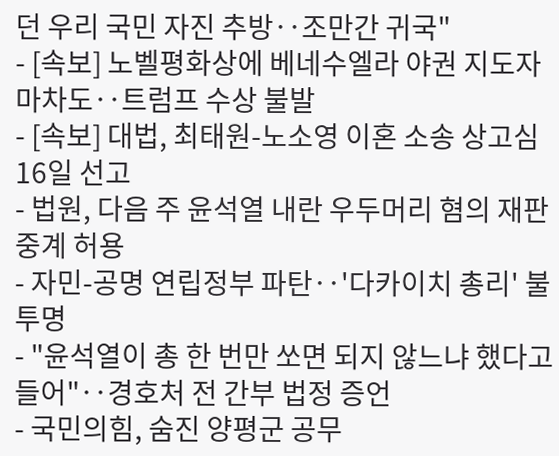던 우리 국민 자진 추방‥조만간 귀국"
- [속보] 노벨평화상에 베네수엘라 야권 지도자 마차도‥트럼프 수상 불발
- [속보] 대법, 최태원-노소영 이혼 소송 상고심 16일 선고
- 법원, 다음 주 윤석열 내란 우두머리 혐의 재판 중계 허용
- 자민-공명 연립정부 파탄‥'다카이치 총리' 불투명
- "윤석열이 총 한 번만 쏘면 되지 않느냐 했다고 들어"‥경호처 전 간부 법정 증언
- 국민의힘, 숨진 양평군 공무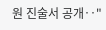원 진술서 공개‥"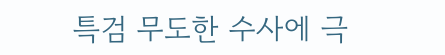특검 무도한 수사에 극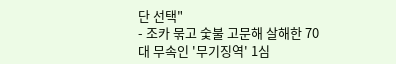단 선택"
- 조카 묶고 숯불 고문해 살해한 70대 무속인 '무기징역' 1심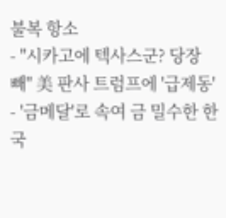불복 항소
- "시카고에 텍사스군? 당장 빼" 美 판사 트럼프에 '급제동'
- '금메달'로 속여 금 밀수한 한국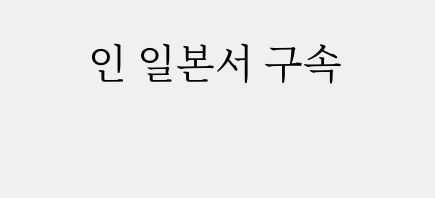인 일본서 구속